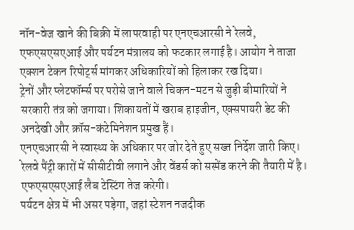नॉन-वेज खाने की बिक्री में लापरवाही पर एनएचआरसी ने रेलवे, एफएसएसएआई और पर्यटन मंत्रालय को फटकार लगाई है। आयोग ने ताजा एक्शन टेकन रिपोर्ट्स मांगकर अधिकारियों को हिलाकर रख दिया।
ट्रेनों और प्लेटफॉर्म्स पर परोसे जाने वाले चिकन-मटन से जुड़ी बीमारियों ने सरकारी तंत्र को जगाया। शिकायतों में खराब हाइजीन, एक्सपायरी डेट की अनदेखी और क्रॉस-कंटेमिनेशन प्रमुख हैं।
एनएचआरसी ने स्वास्थ्य के अधिकार पर जोर देते हुए सख्त निर्देश जारी किए। रेलवे पैंट्री कारों में सीसीटीवी लगाने और वेंडर्स को सस्पेंड करने की तैयारी में है। एफएसएसएआई लैब टेस्टिंग तेज करेगी।
पर्यटन क्षेत्र में भी असर पड़ेगा, जहां स्टेशन नजदीक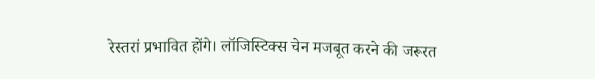रेस्तरां प्रभावित होंगे। लॉजिस्टिक्स चेन मजबूत करने की जरूरत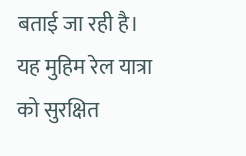बताई जा रही है।
यह मुहिम रेल यात्रा को सुरक्षित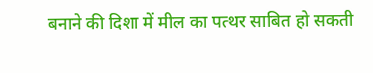बनाने की दिशा में मील का पत्थर साबित हो सकती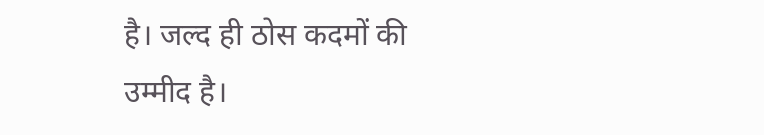है। जल्द ही ठोस कदमों की उम्मीद है।